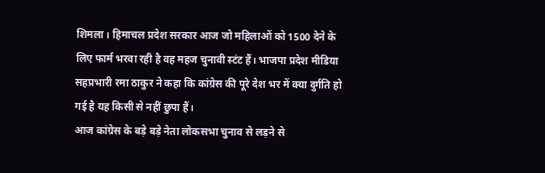शिमला। हिमाचल प्रदेश सरकार आज जो महिलाओं को 1500 देने के लिए फार्म भरवा रही है वह महज चुनावी स्टंट हैं। भाजपा प्रदेश मीडिया सहप्रभारी रमा ठाकुर ने कहा कि कांग्रेस की पूरे देश भर में क्या दुर्गति हो गई है यह किसी से नहीं छुपा हैं।
आज कांग्रेस के बड़े बड़े नेता लोकसभा चुनाव से लड़ने से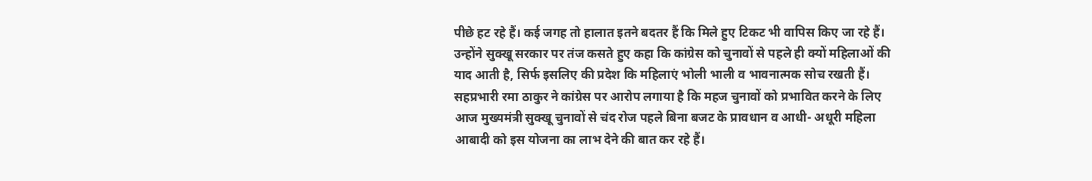पीछे हट रहे हैं। कई जगह तो हालात इतने बदतर हैं कि मिले हुए टिकट भी वापिस किए जा रहे हैं। उन्होंने सुक्खू सरकार पर तंज कसते हुए कहा कि कांग्रेस को चुनावों से पहले ही क्यों महिलाओं की याद आती है, सिर्फ इसलिए की प्रदेश कि महिलाएं भोली भाली व भावनात्मक सोच रखती हैं।
सहप्रभारी रमा ठाकुर ने कांग्रेस पर आरोप लगाया है कि महज चुनावों को प्रभावित करने के लिए आज मुख्यमंत्री सुक्खू चुनावों से चंद रोज पहले बिना बजट के प्रावधान व आधी- अधूरी महिला आबादी को इस योजना का लाभ देने की बात कर रहे हैं।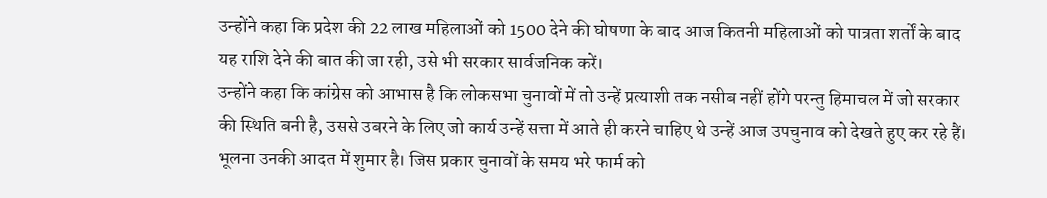उन्होंने कहा कि प्रदेश की 22 लाख महिलाओं को 1500 देने की घोषणा के बाद आज कितनी महिलाओं को पात्रता शर्तों के बाद यह राशि देने की बात की जा रही, उसे भी सरकार सार्वजनिक करें।
उन्होंने कहा कि कांग्रेस को आभास है कि लोकसभा चुनावों में तो उन्हें प्रत्याशी तक नसीब नहीं होंगे परन्तु हिमाचल में जो सरकार की स्थिति बनी है, उससे उबरने के लिए जो कार्य उन्हें सत्ता में आते ही करने चाहिए थे उन्हें आज उपचुनाव को देखते हुए कर रहे हैं।
भूलना उनकी आदत में शुमार है। जिस प्रकार चुनावों के समय भरे फार्म को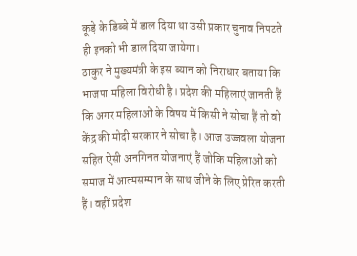कूड़े के डिब्बे में डाल दिया था उसी प्रकार चुनाव निपटते ही इनको भी डाल दिया जायेगा।
ठाकुर ने मुख्यमंत्री के इस ब्यान को निराधार बताया कि भाजपा महिला विरोधी है। प्रदेश की महिलाएं जानती हैं कि अगर महिलाओं के विषय में किसी ने सोचा हैं तो वो केंद्र की मोदी सरकार ने सोचा है। आज उज्जवला योजना सहित ऐसी अनगिनत योजनाएं हैं जोकि महिलाओं को समाज में आत्मसम्मान के साथ जीने के लिए प्रेरित करती हैं। वहीं प्रदेश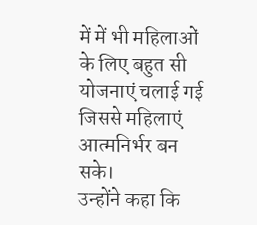में में भी महिलाओं के लिए बहुत सी योजनाएं चलाई गई जिससे महिलाएं आत्मनिर्भर बन सके।
उन्होंने कहा कि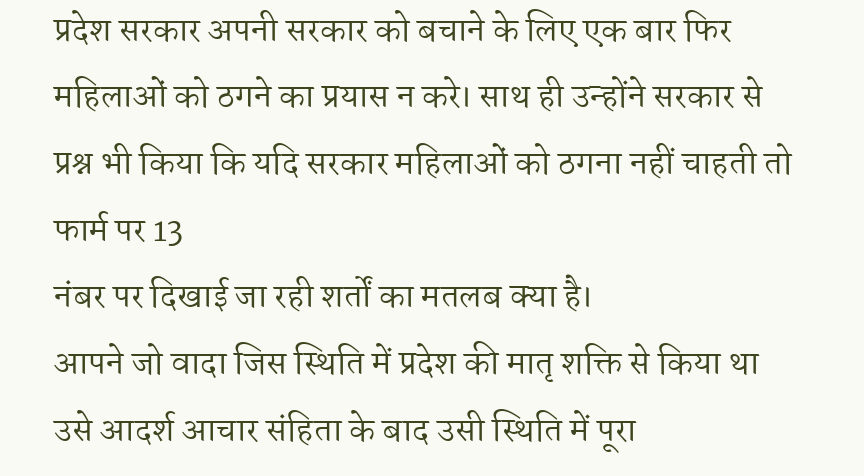प्रदेश सरकार अपनी सरकार को बचाने के लिए एक बार फिर महिलाओं को ठगने का प्रयास न करे। साथ ही उन्होंने सरकार से प्रश्न भी किया कि यदि सरकार महिलाओं को ठगना नहीं चाहती तो फार्म पर 13
नंबर पर दिखाई जा रही शर्तों का मतलब क्या है।
आपने जो वादा जिस स्थिति में प्रदेश की मातृ शक्ति से किया था उसे आदर्श आचार संहिता के बाद उसी स्थिति में पूरा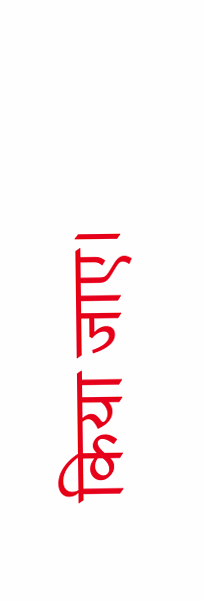किया जाए।